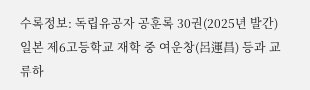수록정보: 독립유공자 공훈록 30권(2025년 발간)
일본 제6고등학교 재학 중 여운창(呂運昌) 등과 교류하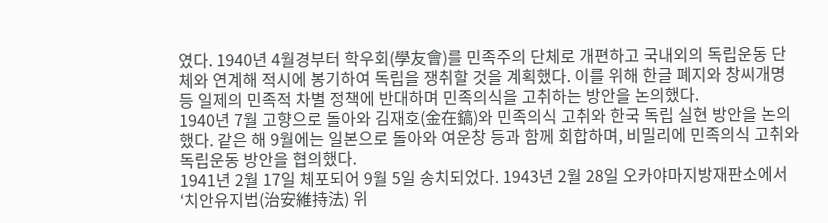였다. 1940년 4월경부터 학우회(學友會)를 민족주의 단체로 개편하고 국내외의 독립운동 단체와 연계해 적시에 봉기하여 독립을 쟁취할 것을 계획했다. 이를 위해 한글 폐지와 창씨개명 등 일제의 민족적 차별 정책에 반대하며 민족의식을 고취하는 방안을 논의했다.
1940년 7월 고향으로 돌아와 김재호(金在鎬)와 민족의식 고취와 한국 독립 실현 방안을 논의했다. 같은 해 9월에는 일본으로 돌아와 여운창 등과 함께 회합하며, 비밀리에 민족의식 고취와 독립운동 방안을 협의했다.
1941년 2월 17일 체포되어 9월 5일 송치되었다. 1943년 2월 28일 오카야마지방재판소에서 ‘치안유지법(治安維持法) 위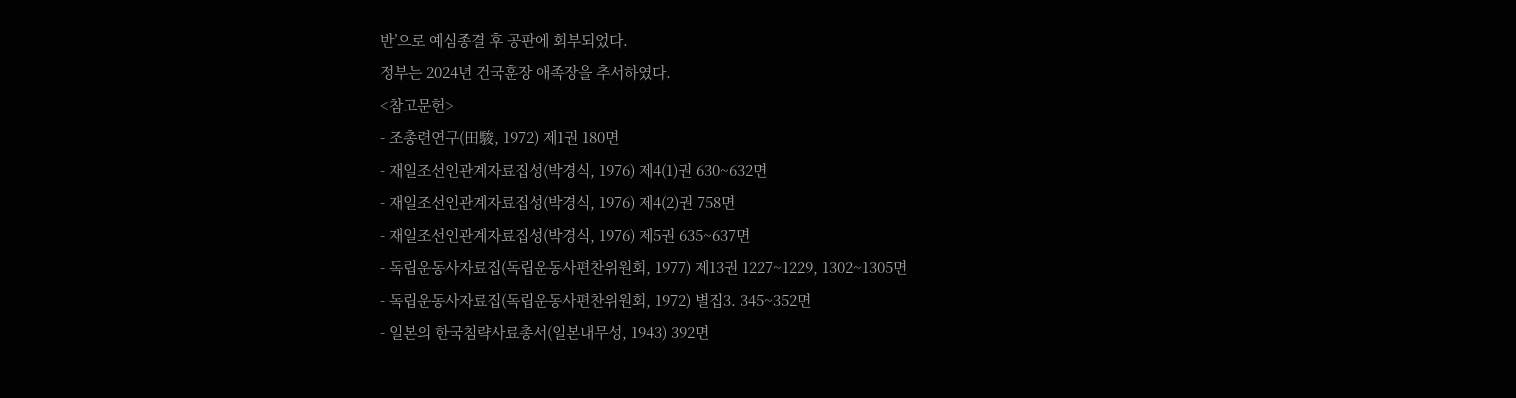반’으로 예심종결 후 공판에 회부되었다.
정부는 2024년 건국훈장 애족장을 추서하였다.
<참고문헌>
- 조총련연구(田駿, 1972) 제1권 180면
- 재일조선인관계자료집성(박경식, 1976) 제4(1)권 630~632면
- 재일조선인관계자료집성(박경식, 1976) 제4(2)권 758면
- 재일조선인관계자료집성(박경식, 1976) 제5권 635~637면
- 독립운동사자료집(독립운동사편찬위원회, 1977) 제13권 1227~1229, 1302~1305면
- 독립운동사자료집(독립운동사편찬위원회, 1972) 별집3. 345~352면
- 일본의 한국침략사료총서(일본내무성, 1943) 392면